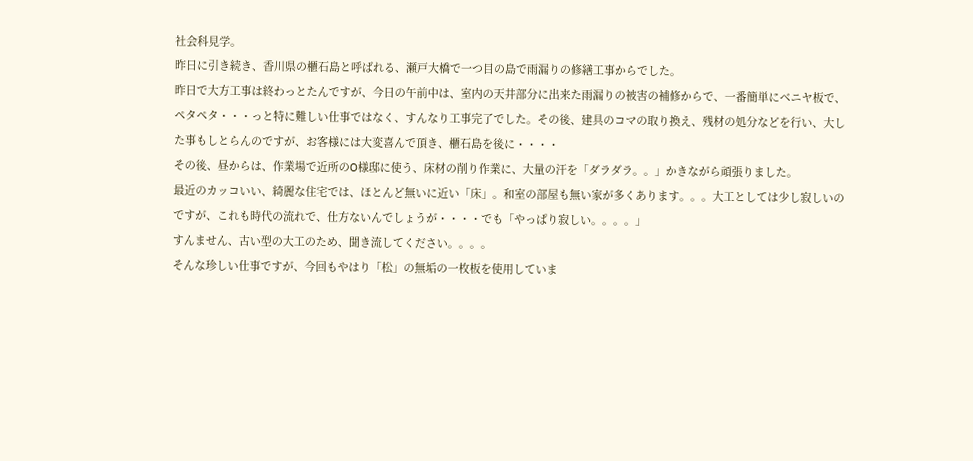社会科見学。
昨日に引き続き、香川県の櫃石島と呼ばれる、瀬戸大橋で一つ目の島で雨漏りの修繕工事からでした。
昨日で大方工事は終わっとたんですが、今日の午前中は、室内の天井部分に出来た雨漏りの被害の補修からで、一番簡単にベニヤ板で、ペタペタ・・・っと特に難しい仕事ではなく、すんなり工事完了でした。その後、建具のコマの取り換え、残材の処分などを行い、大した事もしとらんのですが、お客様には大変喜んで頂き、櫃石島を後に・・・・
その後、昼からは、作業場で近所のO様邸に使う、床材の削り作業に、大量の汗を「ダラダラ。。」かきながら頑張りました。
最近のカッコいい、綺麗な住宅では、ほとんど無いに近い「床」。和室の部屋も無い家が多くあります。。。大工としては少し寂しいのですが、これも時代の流れで、仕方ないんでしょうが・・・・でも「やっぱり寂しい。。。。」
すんません、古い型の大工のため、聞き流してください。。。。
そんな珍しい仕事ですが、今回もやはり「松」の無垢の一枚板を使用していま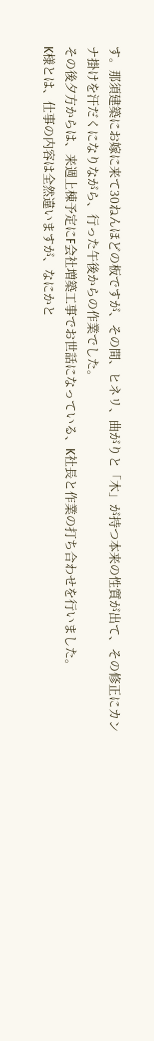す。那須建築にお嫁に来て30ねんほどの板ですが、その間、ヒネリ、曲がりと「木」が持つ本来の性質が出て、その修正にカンナ掛けを汗だくになりながら、行った午後からの作業でした。
その後夕方からは、来週上棟予定にF会社増築工事でお世話になっている、K社長と作業の打ち合わせを行いました。
K様とは、仕事の内容は全然違いますが、なにかと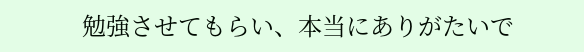勉強させてもらい、本当にありがたいで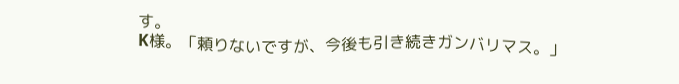す。
K様。「頼りないですが、今後も引き続きガンバリマス。」